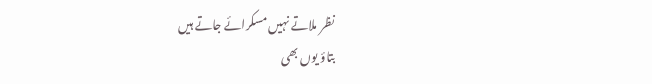نظر ملاتے نہیں مسکرائے جاتے ہیں
بتاؤ یوں بھی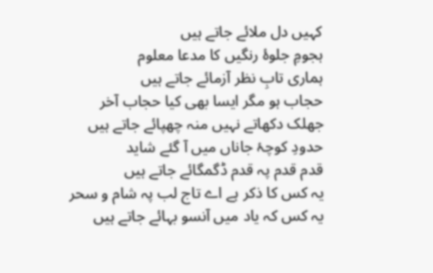کہیں دل ملائے جاتے ہیں
ہجومِ جلوۂ رنگیں کا مدعا معلوم
ہماری تابِ نظر آزمائے جاتے ہیں
حجاب ہو مگر ایسا بھی کیا حجاب آخر
جھلک دکھاتے نہیں منہ چھپائے جاتے ہیں
حدودِ کوچۂ جاناں میں آ گئے شاید
قدم قدم پہ قدم ڈگمگائے جاتے ہیں
یہ کس کا ذکر ہے اے تاج لب پہ شام و سحر
یہ کس کہ یاد میں آنسو بہائے جاتے ہیں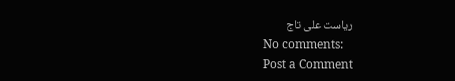ریاست علی تاج
No comments:
Post a Comment